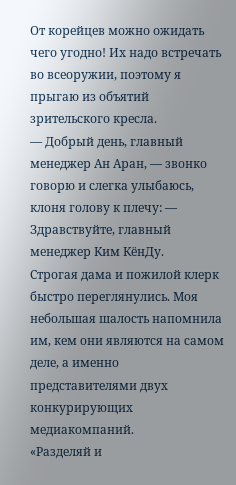От корейцев можно ожидать чего угодно! Их надо встречать во всеоружии, поэтому я прыгаю из объятий зрительского кресла.
— Добрый день, главный менеджер Ан Аран, — звонко говорю и слегка улыбаюсь, клоня голову к плечу: — Здравствуйте, главный менеджер Ким КёнДу.
Строгая дама и пожилой клерк быстро переглянулись. Моя небольшая шалость напомнила им, кем они являются на самом деле, а именно представителями двух конкурирующих медиакомпаний.
«Разделяй и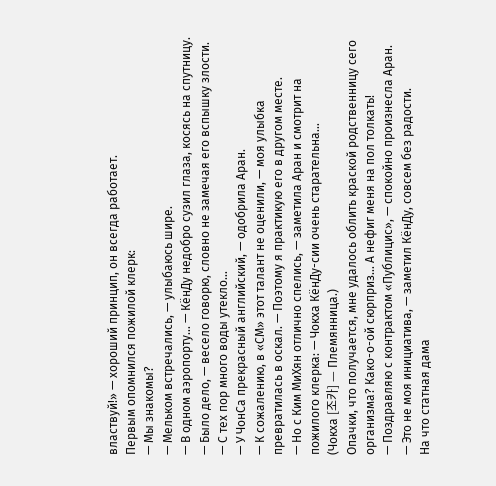властвуй!» — хороший принцип, он всегда работает.
Первым опомнился пожилой клерк:
— Мы знакомы?
— Мельком встречались, — улыбаюсь шире.
— В одном аэропорту… — КёнДу недобро сузил глаза, косясь на спутницу.
— Было дело, — весело говорю, словно не замечая его вспышку злости. — С тех пор много воды утекло…
— У ЧонСа прекрасный английский, — одобрила Аран.
— К сожалению, в «СМ» этот талант не оценили, — моя улыбка превратилась в оскал. — Поэтому я практикую его в другом месте.
— Но с Ким МиХян отлично спелись, — заметила Аран и смотрит на пожилого клерка: — Чокха КёнДу-сии очень старательна…
(Чокха [조카] — Племянница.)
Опачки, что получается, мне удалось облить краской родственницу сего организма? Како-о-ой сюрприз… А нефиг меня на пол толкать!
— Поздравляю с контрактом «Публицис», — спокойно произнесла Аран.
— Это не моя инициатива, — заметил КёнДу, совсем без радости.
На что статная дама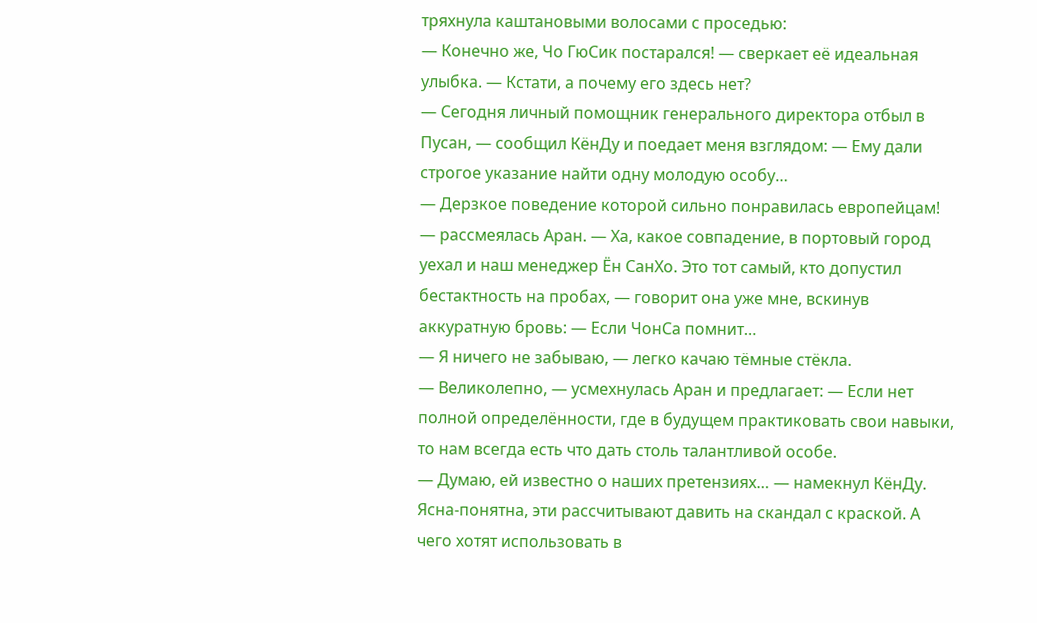тряхнула каштановыми волосами с проседью:
— Конечно же, Чо ГюСик постарался! — сверкает её идеальная улыбка. — Кстати, а почему его здесь нет?
— Сегодня личный помощник генерального директора отбыл в Пусан, — сообщил КёнДу и поедает меня взглядом: — Ему дали строгое указание найти одну молодую особу…
— Дерзкое поведение которой сильно понравилась европейцам! — рассмеялась Аран. — Ха, какое совпадение, в портовый город уехал и наш менеджер Ён СанХо. Это тот самый, кто допустил бестактность на пробах, — говорит она уже мне, вскинув аккуратную бровь: — Если ЧонСа помнит…
— Я ничего не забываю, — легко качаю тёмные стёкла.
— Великолепно, — усмехнулась Аран и предлагает: — Если нет полной определённости, где в будущем практиковать свои навыки, то нам всегда есть что дать столь талантливой особе.
— Думаю, ей известно о наших претензиях… — намекнул КёнДу.
Ясна-понятна, эти рассчитывают давить на скандал с краской. А чего хотят использовать в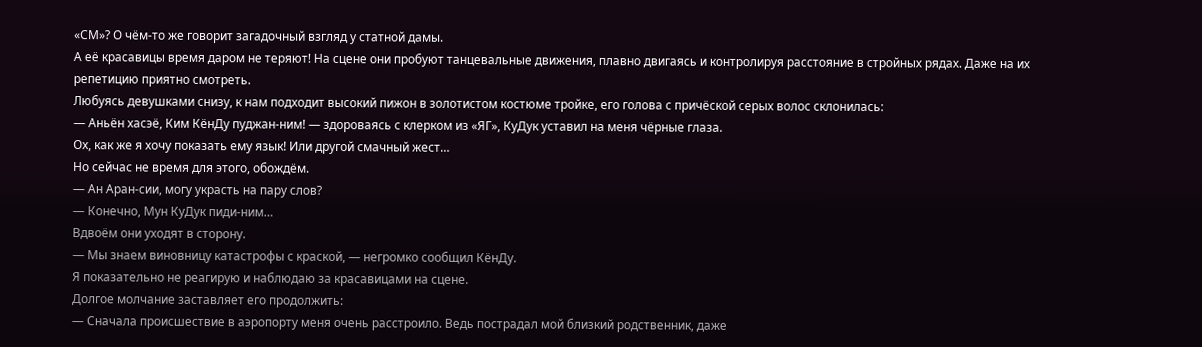«СМ»? О чём-то же говорит загадочный взгляд у статной дамы.
А её красавицы время даром не теряют! На сцене они пробуют танцевальные движения, плавно двигаясь и контролируя расстояние в стройных рядах. Даже на их репетицию приятно смотреть.
Любуясь девушками снизу, к нам подходит высокий пижон в золотистом костюме тройке, его голова с причёской серых волос склонилась:
— Аньён хасэё, Ким КёнДу пуджан-ним! — здороваясь с клерком из «ЯГ», КуДук уставил на меня чёрные глаза.
Ох, как же я хочу показать ему язык! Или другой смачный жест…
Но сейчас не время для этого, обождём.
— Ан Аран-сии, могу украсть на пару слов?
— Конечно, Мун КуДук пиди-ним…
Вдвоём они уходят в сторону.
— Мы знаем виновницу катастрофы с краской, — негромко сообщил КёнДу.
Я показательно не реагирую и наблюдаю за красавицами на сцене.
Долгое молчание заставляет его продолжить:
— Сначала происшествие в аэропорту меня очень расстроило. Ведь пострадал мой близкий родственник, даже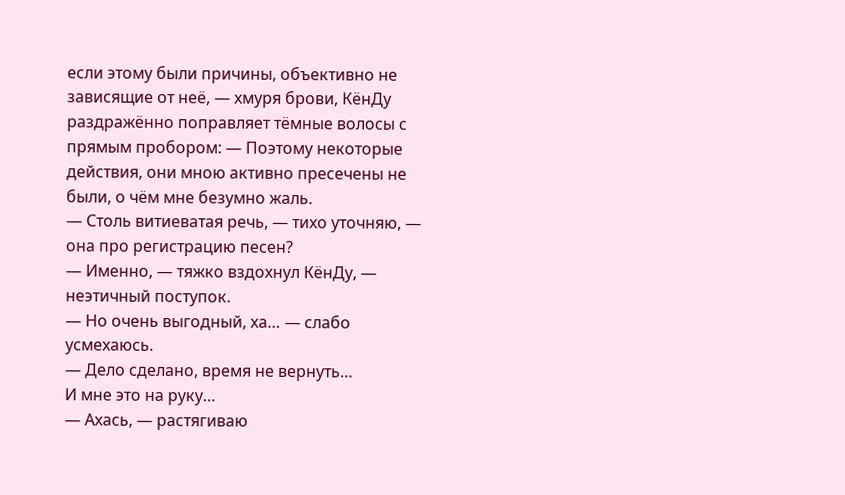если этому были причины, объективно не зависящие от неё, — хмуря брови, КёнДу раздражённо поправляет тёмные волосы с прямым пробором: — Поэтому некоторые действия, они мною активно пресечены не были, о чём мне безумно жаль.
— Столь витиеватая речь, — тихо уточняю, — она про регистрацию песен?
— Именно, — тяжко вздохнул КёнДу, — неэтичный поступок.
— Но очень выгодный, ха… — слабо усмехаюсь.
— Дело сделано, время не вернуть…
И мне это на руку…
— Ахась, — растягиваю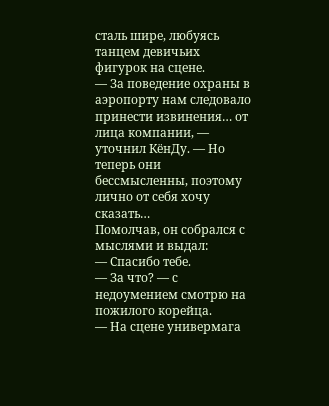сталь шире, любуясь танцем девичьих фигурок на сцене.
— За поведение охраны в аэропорту нам следовало принести извинения… от лица компании, — уточнил КёнДу. — Но теперь они бессмысленны, поэтому лично от себя хочу сказать…
Помолчав, он собрался с мыслями и выдал:
— Спасибо тебе.
— За что? — с недоумением смотрю на пожилого корейца.
— На сцене универмага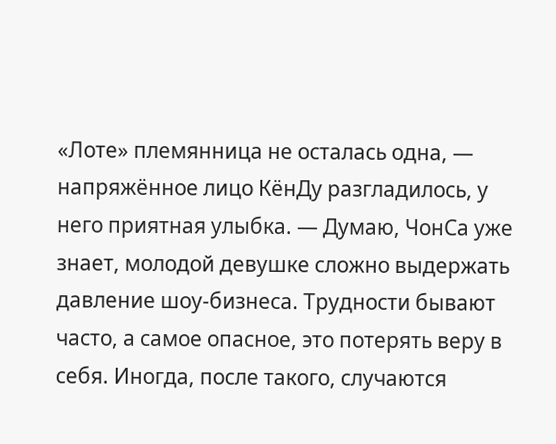«Лоте» племянница не осталась одна, — напряжённое лицо КёнДу разгладилось, у него приятная улыбка. — Думаю, ЧонСа уже знает, молодой девушке сложно выдержать давление шоу-бизнеса. Трудности бывают часто, а самое опасное, это потерять веру в себя. Иногда, после такого, случаются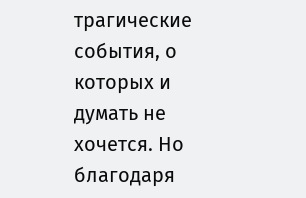трагические события, о которых и думать не хочется. Но благодаря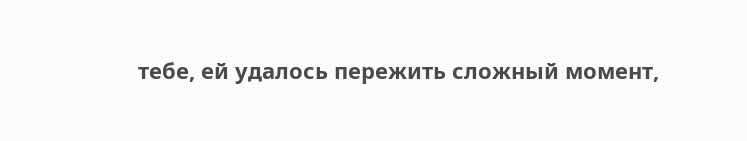тебе, ей удалось пережить сложный момент,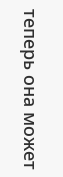теперь она может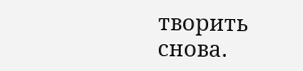творить снова.